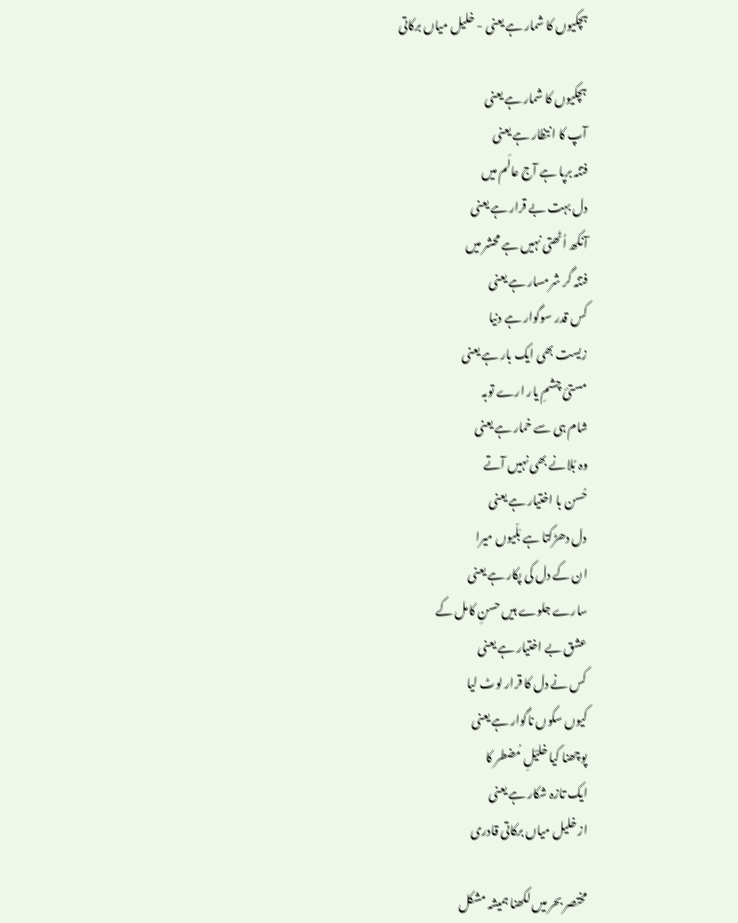ہچکیوں کا شمار ہے یعنی - خلیل میاں برکاتی

ہچکیوں کا شمار ہے یعنی
آپ کا انتظار ہے یعنی
فتنہ برپا ہے آج عالَم میں
دل بہت بے قرار ہے یعنی
آنکھ اُٹھتی نہیں ہے محشر میں
فتنہ گر شرمسار ہے یعنی
کس قدر سوگوار ہے دنیا
زیست بھی ایک بار ہے یعنی
مستیٔ چشمِ یار ارے توبہ
شام ہی سے خمار ہے یعنی
وہ بُلانے بھی نہیں آتے
حُسن با اختیار ہے یعنی
دل دھڑکتا ہے بَلّیوں میرا
ان کے دل کی پکار ہے یعنی
سارے جلوے ہیں حسنِ کامل کے
عشق بے اختیار ہے یعنی
کس نے دل کا قرار لوٹ لیا
کیوں سکوں ناگوار ہے یعنی
پوچھنا کیا خلیؔلِ مُضطر کا
ایک تازہ شکار ہے یعنی
از خلیل میاں برکاتی قادری

مختصر بحر میں لکھنا ہمیشہ مشکل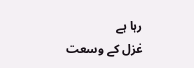رہا ہے
غزل کے وسعت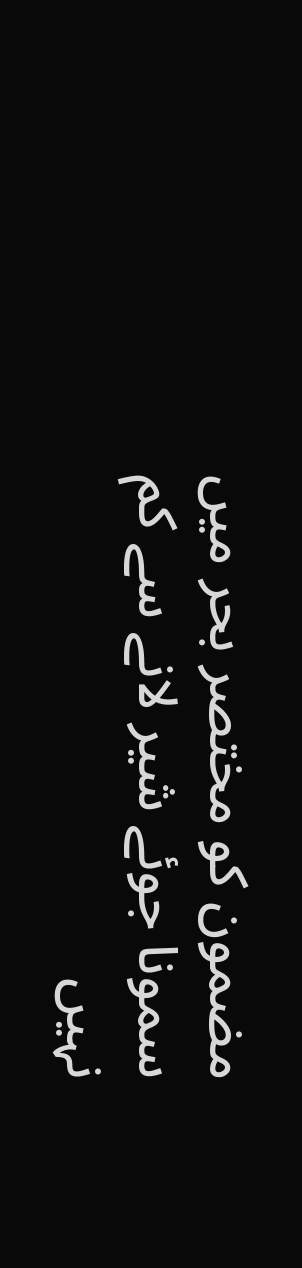مضمون کو مختصر بحر میں سمونا جوئے شیر لانے سے کم نہیں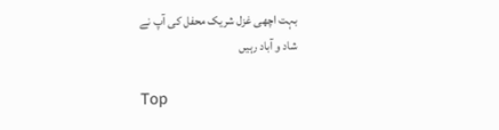بہت اچھی غزل شریک محفل کی آپ نے
شاد و آباد رہیں

Top